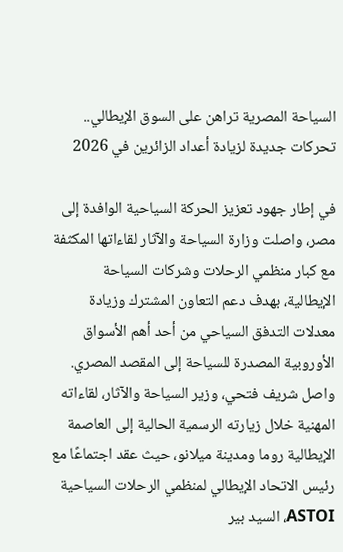السياحة المصرية تراهن على السوق الإيطالي.. تحركات جديدة لزيادة أعداد الزائرين في 2026

في إطار جهود تعزيز الحركة السياحية الوافدة إلى مصر، واصلت وزارة السياحة والآثار لقاءاتها المكثفة مع كبار منظمي الرحلات وشركات السياحة الإيطالية، بهدف دعم التعاون المشترك وزيادة معدلات التدفق السياحي من أحد أهم الأسواق الأوروبية المصدرة للسياحة إلى المقصد المصري.
واصل شريف فتحي، وزير السياحة والآثار، لقاءاته المهنية خلال زيارته الرسمية الحالية إلى العاصمة الإيطالية روما ومدينة ميلانو، حيث عقد اجتماعًا مع رئيس الاتحاد الإيطالي لمنظمي الرحلات السياحية ASTOI، السيد بير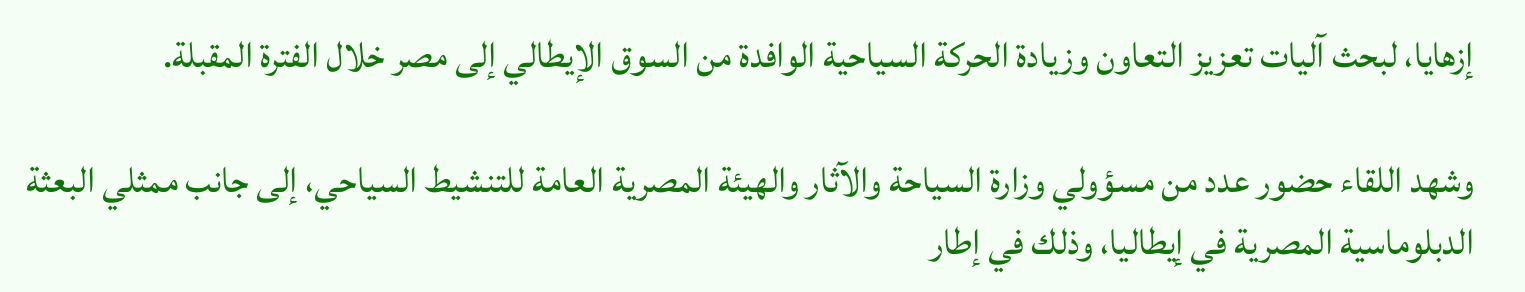إزهايا، لبحث آليات تعزيز التعاون وزيادة الحركة السياحية الوافدة من السوق الإيطالي إلى مصر خلال الفترة المقبلة.

وشهد اللقاء حضور عدد من مسؤولي وزارة السياحة والآثار والهيئة المصرية العامة للتنشيط السياحي، إلى جانب ممثلي البعثة الدبلوماسية المصرية في إيطاليا، وذلك في إطار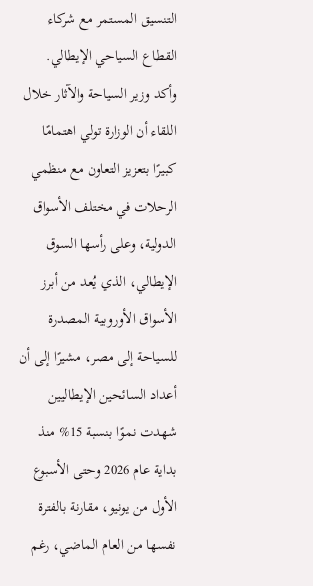التنسيق المستمر مع شركاء القطاع السياحي الإيطالي.
وأكد وزير السياحة والآثار خلال اللقاء أن الوزارة تولي اهتمامًا كبيرًا بتعزيز التعاون مع منظمي الرحلات في مختلف الأسواق الدولية، وعلى رأسها السوق الإيطالي، الذي يُعد من أبرز الأسواق الأوروبية المصدرة للسياحة إلى مصر، مشيرًا إلى أن أعداد السائحين الإيطاليين شهدت نموًا بنسبة 15% منذ بداية عام 2026 وحتى الأسبوع الأول من يونيو، مقارنة بالفترة نفسها من العام الماضي، رغم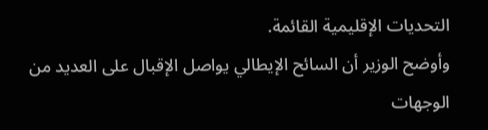التحديات الإقليمية القائمة.
وأوضح الوزير أن السائح الإيطالي يواصل الإقبال على العديد من الوجهات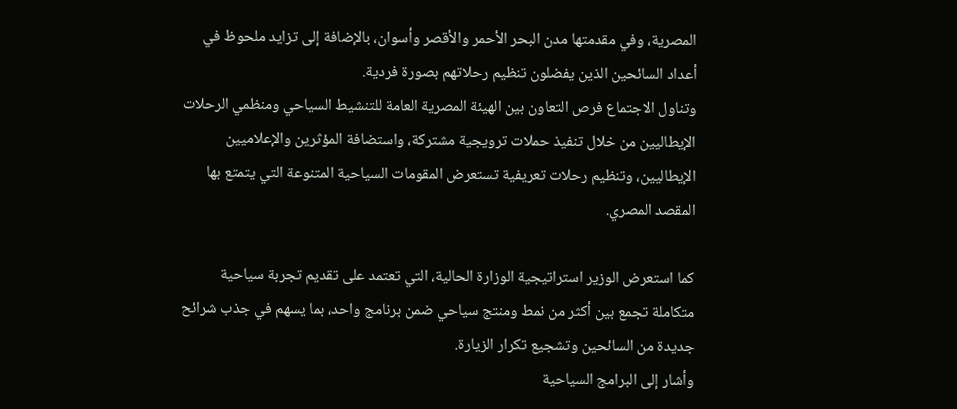المصرية، وفي مقدمتها مدن البحر الأحمر والأقصر وأسوان، بالإضافة إلى تزايد ملحوظ في أعداد السائحين الذين يفضلون تنظيم رحلاتهم بصورة فردية.
وتناول الاجتماع فرص التعاون بين الهيئة المصرية العامة للتنشيط السياحي ومنظمي الرحلات الإيطاليين من خلال تنفيذ حملات ترويجية مشتركة، واستضافة المؤثرين والإعلاميين الإيطاليين، وتنظيم رحلات تعريفية تستعرض المقومات السياحية المتنوعة التي يتمتع بها المقصد المصري.

كما استعرض الوزير استراتيجية الوزارة الحالية، التي تعتمد على تقديم تجربة سياحية متكاملة تجمع بين أكثر من نمط ومنتج سياحي ضمن برنامج واحد، بما يسهم في جذب شرائح جديدة من السائحين وتشجيع تكرار الزيارة.
وأشار إلى البرامج السياحية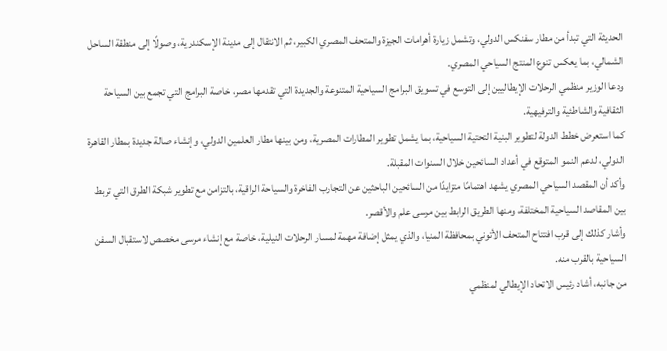الحديثة التي تبدأ من مطار سفنكس الدولي، وتشمل زيارة أهرامات الجيزة والمتحف المصري الكبير، ثم الانتقال إلى مدينة الإسكندرية، وصولًا إلى منطقة الساحل الشمالي، بما يعكس تنوع المنتج السياحي المصري.
ودعا الوزير منظمي الرحلات الإيطاليين إلى التوسع في تسويق البرامج السياحية المتنوعة والجديدة التي تقدمها مصر، خاصة البرامج التي تجمع بين السياحة الثقافية والشاطئية والترفيهية.
كما استعرض خطط الدولة لتطوير البنية التحتية السياحية، بما يشمل تطوير المطارات المصرية، ومن بينها مطار العلمين الدولي، وإنشاء صالة جديدة بمطار القاهرة الدولي، لدعم النمو المتوقع في أعداد السائحين خلال السنوات المقبلة.
وأكد أن المقصد السياحي المصري يشهد اهتمامًا متزايدًا من السائحين الباحثين عن التجارب الفاخرة والسياحة الراقية، بالتزامن مع تطوير شبكة الطرق التي تربط بين المقاصد السياحية المختلفة، ومنها الطريق الرابط بين مرسى علم والأقصر.
وأشار كذلك إلى قرب افتتاح المتحف الأتوني بمحافظة المنيا، والذي يمثل إضافة مهمة لمسار الرحلات النيلية، خاصة مع إنشاء مرسى مخصص لاستقبال السفن السياحية بالقرب منه.
من جانبه، أشاد رئيس الاتحاد الإيطالي لمنظمي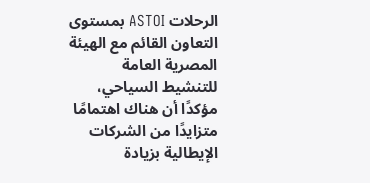الرحلات ASTOI بمستوى التعاون القائم مع الهيئة المصرية العامة للتنشيط السياحي، مؤكدًا أن هناك اهتمامًا متزايدًا من الشركات الإيطالية بزيادة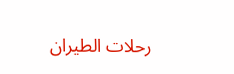رحلات الطيران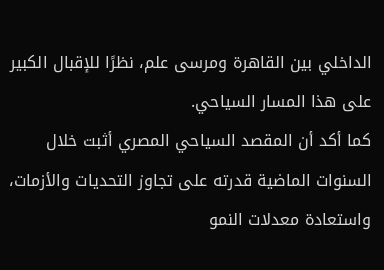الداخلي بين القاهرة ومرسى علم، نظرًا للإقبال الكبير على هذا المسار السياحي.
كما أكد أن المقصد السياحي المصري أثبت خلال السنوات الماضية قدرته على تجاوز التحديات والأزمات، واستعادة معدلات النمو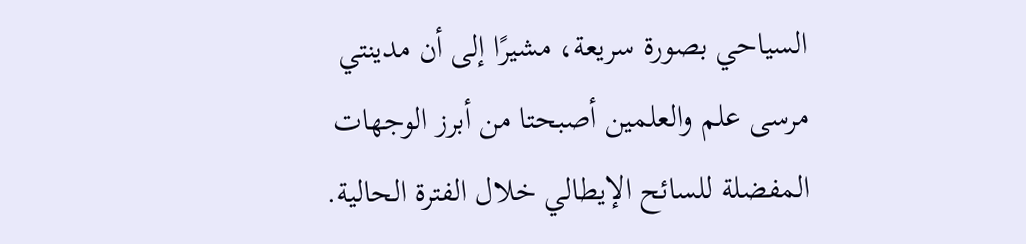السياحي بصورة سريعة، مشيرًا إلى أن مدينتي مرسى علم والعلمين أصبحتا من أبرز الوجهات المفضلة للسائح الإيطالي خلال الفترة الحالية.